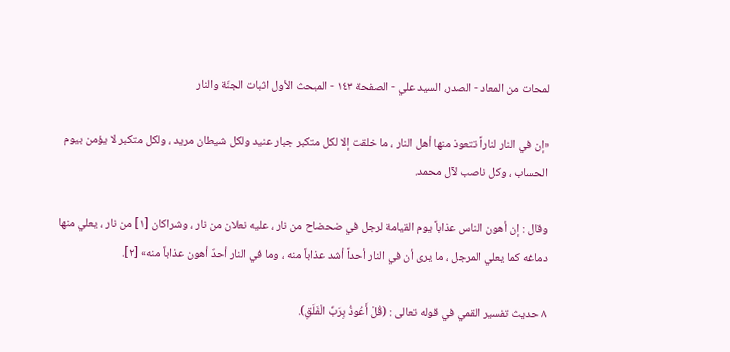لمحات من المعاد - الصدر، السيد علي - الصفحة ١٤٣ - المبحث الأول اثبات الجنّة والنار

«إن في النار لناراً تتعوذ منها أهل النار ، ما خلقت إلا لكل متكبر جبار عنيد ولكل شيطان مريد ، ولكل متكبر لا يؤمن بيوم الحساب ، وكل ناصب لآل محمد.

وقال : إن أهون الناس عذاباً يوم القيامة لرجل في ضحضاح من نار ، عليه نعلان من نار ، وشراكان [١] من نار ، يعلي منها دماغه كما يعلي المرجل ، ما يرى أن في النار أحداً أشد عذاباً منه ، وما في النار أحدٌ أهون عذاباً منه» [٢].

٨ حديث تفسير القمي في قوله تعالى : (قُلْ أَعُوذُ بِرَبِّ الْفَلَقِ).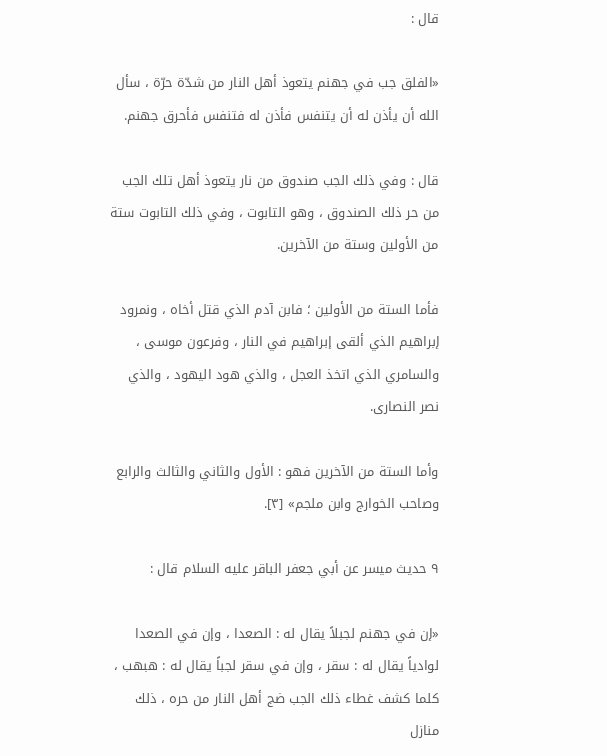قال :

«الفلق جب في جهنم يتعوذ أهل النار من شدّة حرّة ، سأل الله أن يأذن له أن يتنفس فأذن له فتنفس فأحرق جهنم.

قال : وفي ذلك الجب صندوق من نار يتعوذ أهل تلك الجب من حر ذلك الصندوق ، وهو التابوت ، وفي ذلك التابوت ستة من الأولين وستة من الآخرين.

فأما الستة من الأولين ؛ فابن آدم الذي قتل أخاه ، ونمرود إبراهيم الذي ألقى إبراهيم في النار ، وفرعون موسى ، والسامري الذي اتخذ العجل ، والذي هود اليهود ، والذي نصر النصارى.

وأما الستة من الآخرين فهو : الأول والثاني والثالث والرابع وصاحب الخوارج وابن ملجم» [٣].

٩ حديث ميسر عن أبي جعفر الباقر عليه السلام قال :

«إن في جهنم لجبلاً يقال له : الصعدا ، وإن في الصعدا لوادياً يقال له : سقر ، وإن في سقر لجباً يقال له : هبهب ، كلما كشف غطاء ذلك الجب ضج أهل النار من حره ، ذلك منازل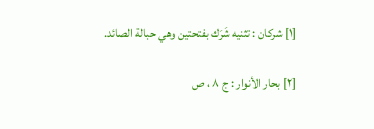[١] شركان : تثنيه شَرَك بفتحتين وهي حبالة الصائد.

[٢] بحار الأنوار : ج ٨ ، ص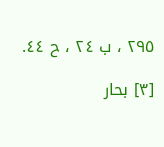٢٩٥ ، ب ٢٤ ، ح ٤٤.

[٣] بحار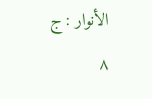الأنوار : ج ٨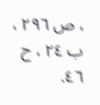، ص ٢٩٦ ، ب ٢٤ ، ح ٤٦.